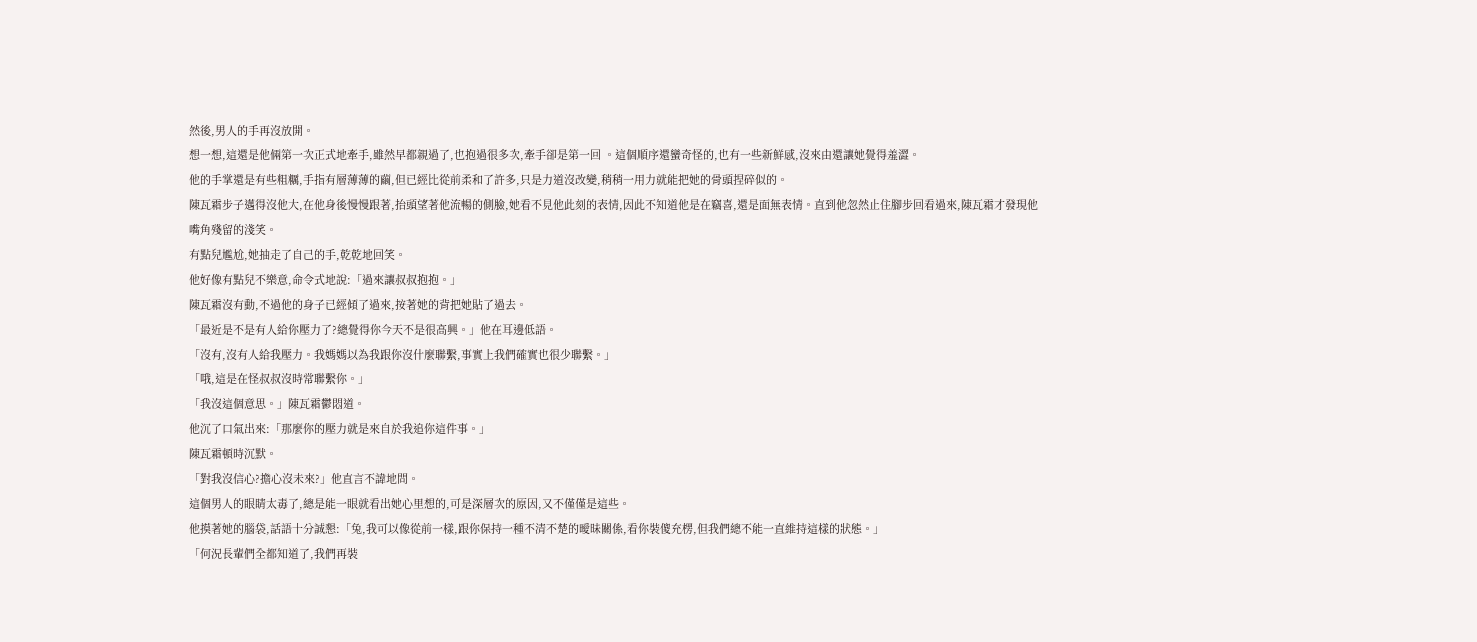然後,男人的手再沒放開。
想一想,這還是他倆第一次正式地牽手,雖然早都親過了,也抱過很多次,牽手卻是第一回 。這個順序還蠻奇怪的,也有一些新鮮感,沒來由還讓她覺得羞澀。
他的手掌還是有些粗糲,手指有層薄薄的繭,但已經比從前柔和了許多,只是力道沒改變,稍稍一用力就能把她的骨頭捏碎似的。
陳瓦霜步子邁得沒他大,在他身後慢慢跟著,抬頭望著他流暢的側臉,她看不見他此刻的表情,因此不知道他是在竊喜,還是面無表情。直到他忽然止住腳步回看過來,陳瓦霜才發現他嘴角殘留的淺笑。
有點兒尷尬,她抽走了自己的手,乾乾地回笑。
他好像有點兒不樂意,命令式地說:「過來讓叔叔抱抱。」
陳瓦霜沒有動,不過他的身子已經傾了過來,按著她的背把她貼了過去。
「最近是不是有人給你壓力了?總覺得你今天不是很高興。」他在耳邊低語。
「沒有,沒有人給我壓力。我媽媽以為我跟你沒什麼聯繫,事實上我們確實也很少聯繫。」
「哦,這是在怪叔叔沒時常聯繫你。」
「我沒這個意思。」陳瓦霜鬱悶道。
他沉了口氣出來:「那麼你的壓力就是來自於我追你這件事。」
陳瓦霜頓時沉默。
「對我沒信心?擔心沒未來?」他直言不諱地問。
這個男人的眼睛太毒了,總是能一眼就看出她心里想的,可是深層次的原因,又不僅僅是這些。
他摸著她的腦袋,話語十分誠懇:「兔,我可以像從前一樣,跟你保持一種不清不楚的曖昧關係,看你裝傻充楞,但我們總不能一直維持這樣的狀態。」
「何況長輩們全都知道了,我們再裝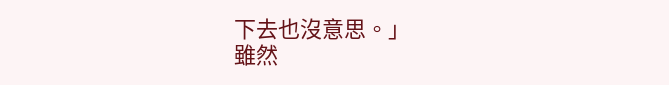下去也沒意思。」
雖然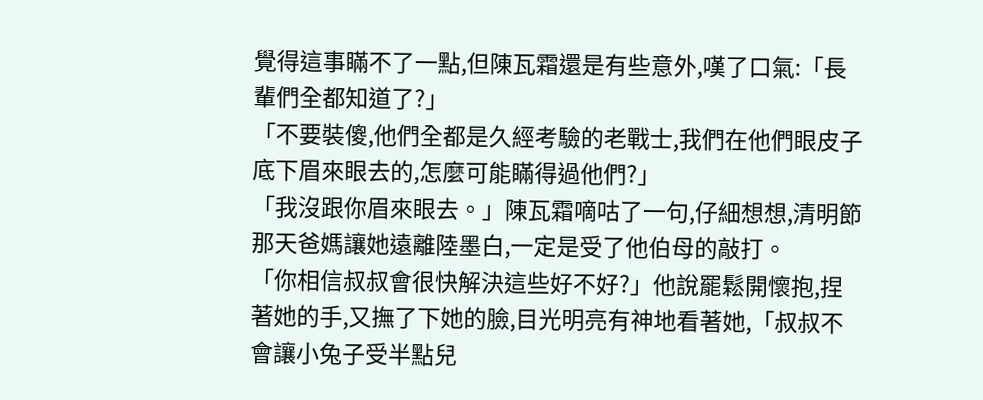覺得這事瞞不了一點,但陳瓦霜還是有些意外,嘆了口氣:「長輩們全都知道了?」
「不要裝傻,他們全都是久經考驗的老戰士,我們在他們眼皮子底下眉來眼去的,怎麼可能瞞得過他們?」
「我沒跟你眉來眼去。」陳瓦霜嘀咕了一句,仔細想想,清明節那天爸媽讓她遠離陸墨白,一定是受了他伯母的敲打。
「你相信叔叔會很快解決這些好不好?」他說罷鬆開懷抱,捏著她的手,又撫了下她的臉,目光明亮有神地看著她,「叔叔不會讓小兔子受半點兒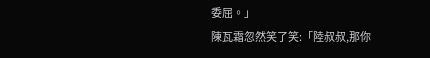委屈。」
陳瓦霜忽然笑了笑:「陸叔叔,那你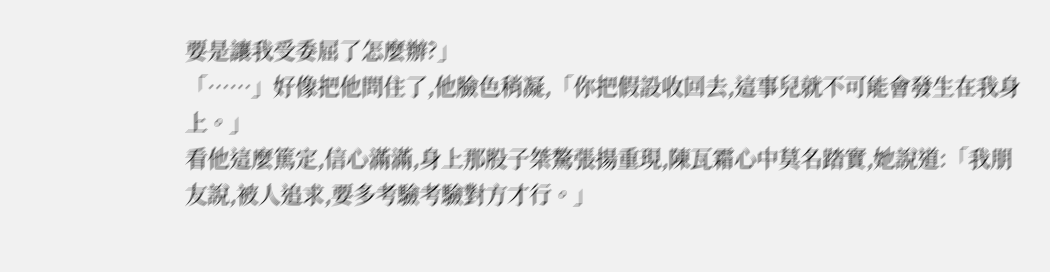要是讓我受委屈了怎麼辦?」
「……」好像把他問住了,他臉色稍凝,「你把假設收回去,這事兒就不可能會發生在我身上。」
看他這麼篤定,信心滿滿,身上那股子桀驁張揚重現,陳瓦霜心中莫名踏實,她說道:「我朋友說,被人追求,要多考驗考驗對方才行。」